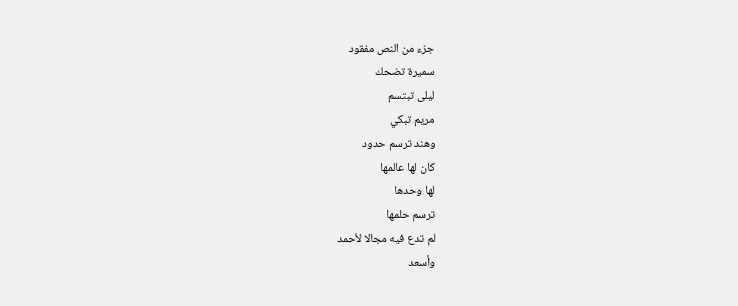جزء من النص مفقود
سميرة تضحك
ليلى تبتسم
مريم تبكي
وهند ترسم حدود
كان لها عالمها
لها وحدها
ترسم حلمها
لم تدع فيه مجالا لأحمد
وأسعد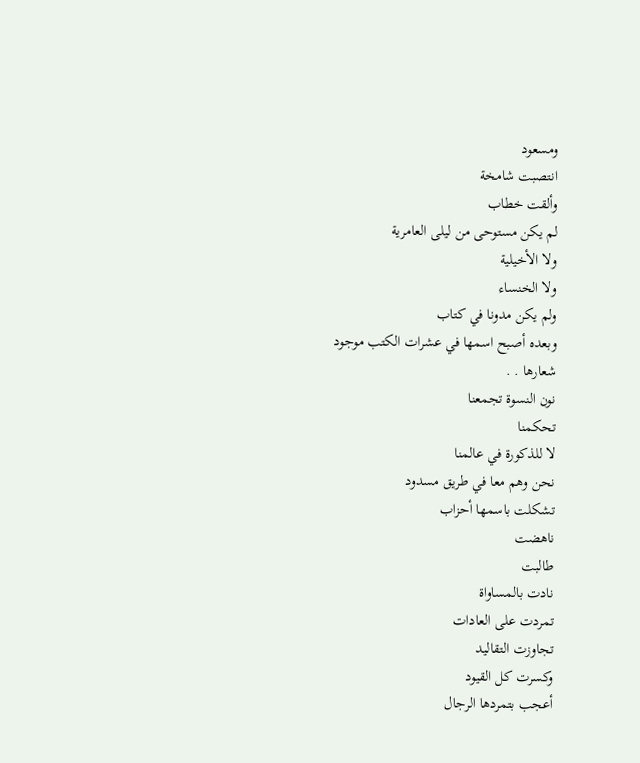ومسعود
انتصبت شامخة
وألقت خطاب
لم يكن مستوحى من ليلى العامرية
ولا الأخيلية
ولا الخنساء
ولم يكن مدونا في كتاب
وبعده أصبح اسمها في عشرات الكتب موجود
شعارها . .
نون النسوة تجمعنا
تحكمنا
لا للذكورة في عالمنا
نحن وهم معا في طريق مسدود
تشكلت باسمها أحزاب
ناهضت
طالبت
نادت بالمساواة
تمردت على العادات
تجاوزت التقاليد
وكسرت كل القيود
أعجب بتمردها الرجال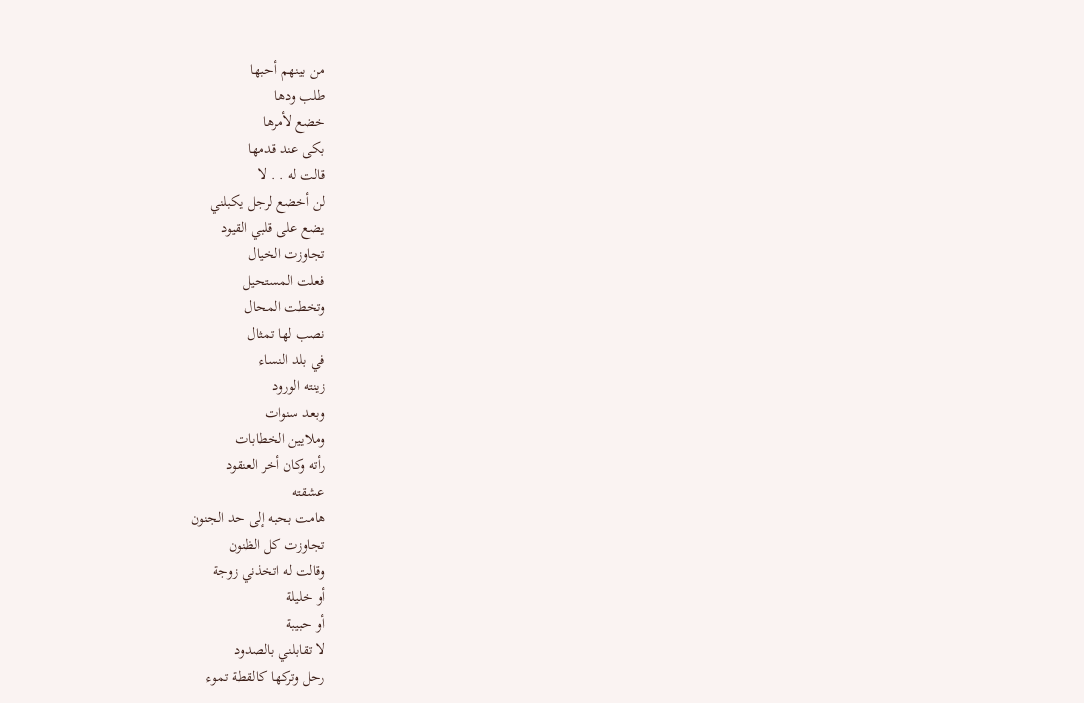من بينهم أحبها
طلب ودها
خضع لأمرها
بكى عند قدمها
قالت له . . لا
لن أخضع لرجل يكبلني
يضع على قلبي القيود
تجاوزت الخيال
فعلت المستحيل
وتخطت المحال
نصب لها تمثال
في بلد النساء
زينته الورود
وبعد سنوات
وملايين الخطابات
رأته وكان أخر العنقود
عشقته
هامت بحبه إلى حد الجنون
تجاوزت كل الظنون
وقالت له اتخذني زوجة
أو خليلة
أو حبيبة
لا تقابلني بالصدود
رحل وتركها كالقطة تموء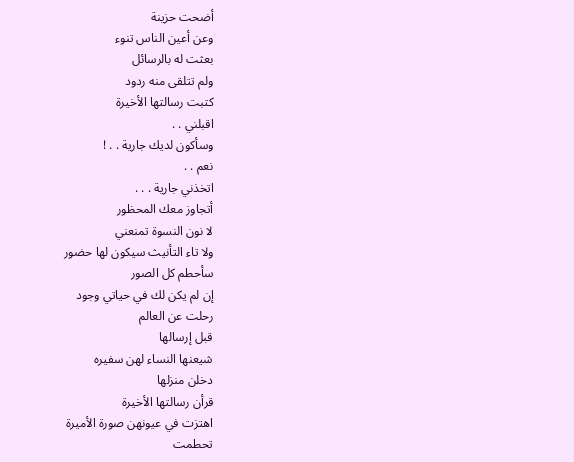أضحت حزينة
وعن أعين الناس تنوء
بعثت له بالرسائل
ولم تتلقى منه ردود
كتبت رسالتها الأخيرة
اقبلني . .
وسأكون لديك جارية . . !
نعم . .
اتخذني جارية . . .
أتجاوز معك المحظور
لا نون النسوة تمنعني
ولا تاء التأنيث سيكون لها حضور
سأحطم كل الصور
إن لم يكن لك في حياتي وجود
رحلت عن العالم
قبل إرسالها
شيعنها النساء لهن سفيره
دخلن منزلها
قرأن رسالتها الأخيرة
اهتزت في عيونهن صورة الأميرة
تحطمت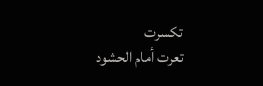تكسرت
تعرت أمام الحشود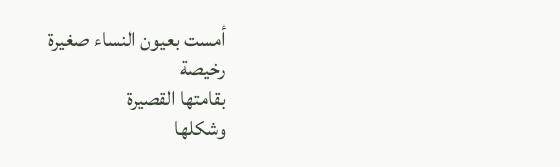أمست بعيون النساء صغيرة
رخيصة
بقامتها القصيرة
وشكلها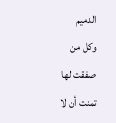الدميم
وكل من صفقت لها
تمنت أن لا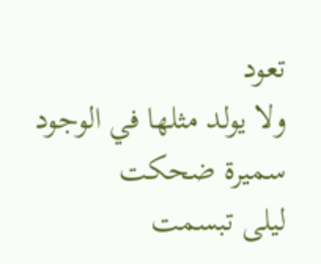تعود
ولا يولد مثلها في الوجود
سميرة ضحكت
ليلى تبسمت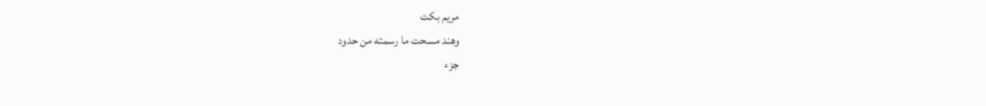مريم بكت
وهند مسحت ما رسمته من حدود
جزء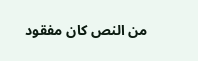من النص كان مفقود